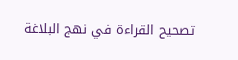تصحيح القراءة في نهج البلاغة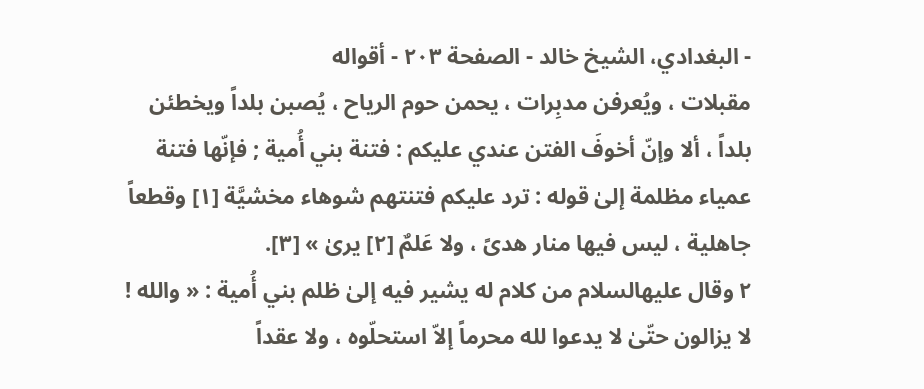- البغدادي، الشيخ خالد - الصفحة ٢٠٣ - أقواله
مقبلات ، ويُعرفن مدبِرات ، يحمن حوم الرياح ، يُصبن بلداً ويخطئن بلداً ، ألا وإنّ أخوفَ الفتن عندي عليكم : فتنة بني أُمية ; فإنّها فتنة عمياء مظلمة إلىٰ قوله : ترد عليكم فتنتهم شوهاء مخشيَّة [١] وقطعاً جاهلية ، ليس فيها منار هدىً ، ولا عَلمٌ [٢] يرىٰ » [٣].
٢ وقال عليهالسلام من كلام له يشير فيه إلىٰ ظلم بني أُمية : « والله ! لا يزالون حتّىٰ لا يدعوا لله محرماً إلاّ استحلّوه ، ولا عقداً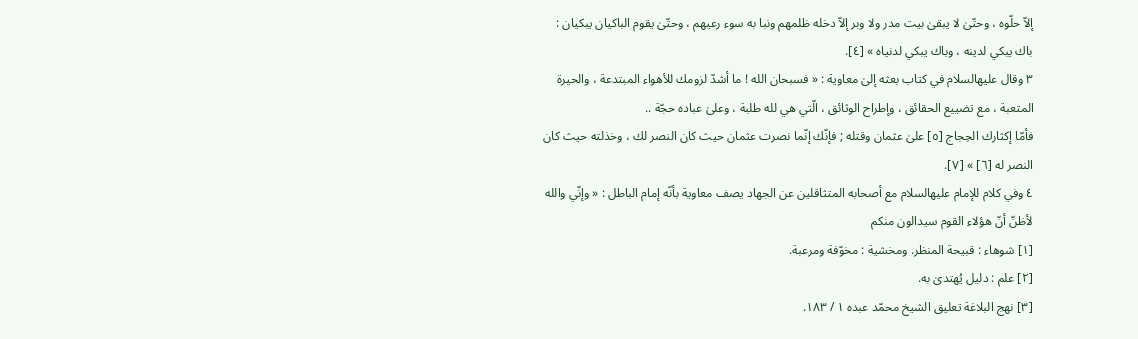إلاّ حلّوه ، وحتّىٰ لا يبقىٰ بيت مدر ولا وبر إلاّ دخله ظلمهم ونبا به سوء رعيهم ، وحتّىٰ يقوم الباكيان يبكيان : باك يبكي لدينه ، وباك يبكي لدنياه » [٤].
٣ وقال عليهالسلام في كتاب بعثه إلىٰ معاوية : « فسبحان الله ! ما أشدّ لزومك للأهواء المبتدعة ، والحيرة المتعبة ، مع تضييع الحقائق ، وإطراح الوثائق ، الّتي هي لله طلبة ، وعلىٰ عباده حجّة ..
فأمّا إكثارك الحِجاج [٥] علىٰ عثمان وقتله ; فإنّك إنّما نصرت عثمان حيث كان النصر لك ، وخذلته حيث كان النصر له [٦] » [٧].
٤ وفي كلام للإمام عليهالسلام مع أصحابه المتثاقلين عن الجهاد يصف معاوية بأنّه إمام الباطل : « وإنّي والله لأظنّ أنّ هؤلاء القوم سيدالون منكم
[١] شوهاء : قبيحة المنظر. ومخشية : مخوّفة ومرعبة.
[٢] علم : دليل يُهتدىٰ به.
[٣] نهج البلاغة تعليق الشيخ محمّد عبده ١ / ١٨٣.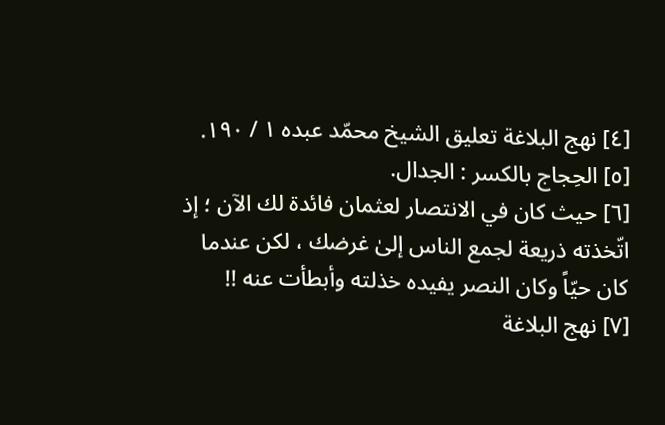[٤] نهج البلاغة تعليق الشيخ محمّد عبده ١ / ١٩٠.
[٥] الحِجاج بالكسر : الجدال.
[٦] حيث كان في الانتصار لعثمان فائدة لك الآن ؛ إذ اتّخذته ذريعة لجمع الناس إلىٰ غرضك ، لكن عندما كان حيّاً وكان النصر يفيده خذلته وأبطأت عنه !!
[٧] نهج البلاغة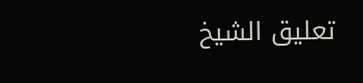تعليق الشيخ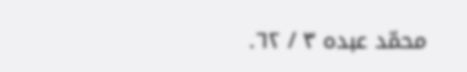محمّد عبده ٣ / ٦٢.